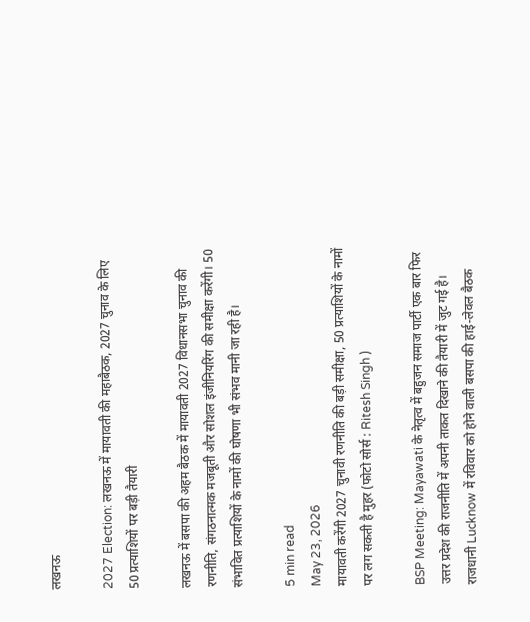लखनऊ

2027 Election: लखनऊ में मायावती की महाबैठक, 2027 चुनाव के लिए 50 प्रत्याशियों पर बड़ी तैयारी

लखनऊ में बसपा की अहम बैठक में मायावती 2027 विधानसभा चुनाव की रणनीति, संगठनात्मक मजबूती और सोशल इंजीनियरिंग की समीक्षा करेंगी। 50 संभावित प्रत्याशियों के नामों की घोषणा भी संभव मानी जा रही है।

5 min read
May 23, 2026
मायावती करेंगी 2027 चुनावी रणनीति की बड़ी समीक्षा, 50 प्रत्याशियों के नामों पर लग सकती है मुहर (फोटो सोर्स : Ritesh Singh )

BSP Meeting: Mayawati के नेतृत्व में बहुजन समाज पार्टी एक बार फिर उत्तर प्रदेश की राजनीति में अपनी ताकत दिखाने की तैयारी में जुट गई है। राजधानी Lucknow में रविवार को होने वाली बसपा की हाई-लेवल बैठक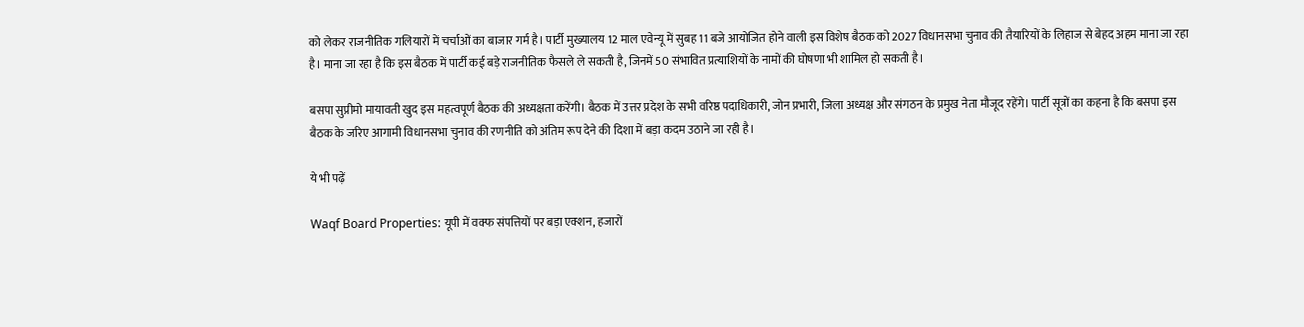को लेकर राजनीतिक गलियारों में चर्चाओं का बाजार गर्म है। पार्टी मुख्यालय 12 माल एवेन्यू में सुबह 11 बजे आयोजित होने वाली इस विशेष बैठक को 2027 विधानसभा चुनाव की तैयारियों के लिहाज से बेहद अहम माना जा रहा है। माना जा रहा है कि इस बैठक में पार्टी कई बड़े राजनीतिक फैसले ले सकती है, जिनमें 50 संभावित प्रत्याशियों के नामों की घोषणा भी शामिल हो सकती है।

बसपा सुप्रीमो मायावती खुद इस महत्वपूर्ण बैठक की अध्यक्षता करेंगी। बैठक में उत्तर प्रदेश के सभी वरिष्ठ पदाधिकारी, जोन प्रभारी, जिला अध्यक्ष और संगठन के प्रमुख नेता मौजूद रहेंगे। पार्टी सूत्रों का कहना है कि बसपा इस बैठक के जरिए आगामी विधानसभा चुनाव की रणनीति को अंतिम रूप देने की दिशा में बड़ा कदम उठाने जा रही है।

ये भी पढ़ें

Waqf Board Properties: यूपी में वक्फ संपत्तियों पर बड़ा एक्शन, हजारों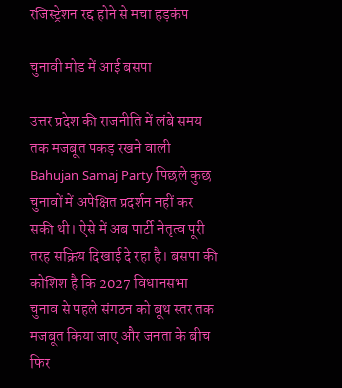रजिस्ट्रेशन रद्द होने से मचा हड़कंप

चुनावी मोड में आई बसपा

उत्तर प्रदेश की राजनीति में लंबे समय तक मजबूत पकड़ रखने वाली Bahujan Samaj Party पिछले कुछ चुनावों में अपेक्षित प्रदर्शन नहीं कर सकी थी। ऐसे में अब पार्टी नेतृत्व पूरी तरह सक्रिय दिखाई दे रहा है। बसपा की कोशिश है कि 2027 विधानसभा चुनाव से पहले संगठन को बूथ स्तर तक मजबूत किया जाए और जनता के बीच फिर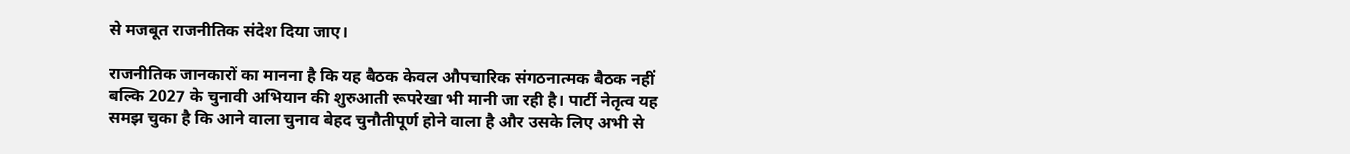से मजबूत राजनीतिक संदेश दिया जाए।

राजनीतिक जानकारों का मानना है कि यह बैठक केवल औपचारिक संगठनात्मक बैठक नहीं बल्कि 2027 के चुनावी अभियान की शुरुआती रूपरेखा भी मानी जा रही है। पार्टी नेतृत्व यह समझ चुका है कि आने वाला चुनाव बेहद चुनौतीपूर्ण होने वाला है और उसके लिए अभी से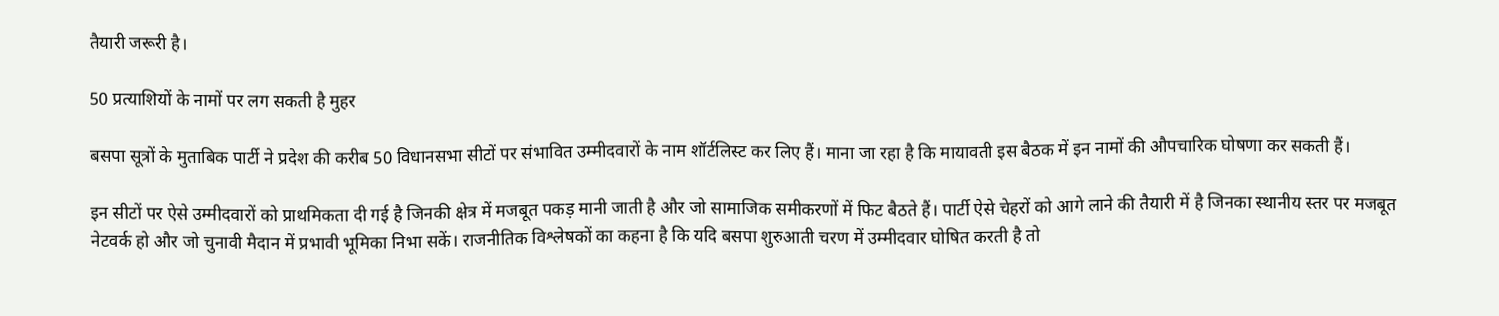तैयारी जरूरी है।

50 प्रत्याशियों के नामों पर लग सकती है मुहर

बसपा सूत्रों के मुताबिक पार्टी ने प्रदेश की करीब 50 विधानसभा सीटों पर संभावित उम्मीदवारों के नाम शॉर्टलिस्ट कर लिए हैं। माना जा रहा है कि मायावती इस बैठक में इन नामों की औपचारिक घोषणा कर सकती हैं।

इन सीटों पर ऐसे उम्मीदवारों को प्राथमिकता दी गई है जिनकी क्षेत्र में मजबूत पकड़ मानी जाती है और जो सामाजिक समीकरणों में फिट बैठते हैं। पार्टी ऐसे चेहरों को आगे लाने की तैयारी में है जिनका स्थानीय स्तर पर मजबूत नेटवर्क हो और जो चुनावी मैदान में प्रभावी भूमिका निभा सकें। राजनीतिक विश्लेषकों का कहना है कि यदि बसपा शुरुआती चरण में उम्मीदवार घोषित करती है तो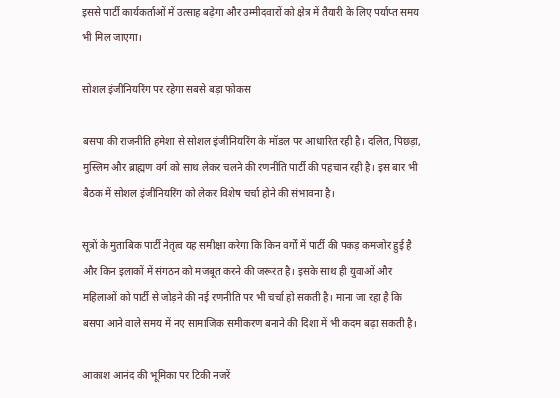इससे पार्टी कार्यकर्ताओं में उत्साह बढ़ेगा और उम्मीदवारों को क्षेत्र में तैयारी के लिए पर्याप्त समय भी मिल जाएगा।

सोशल इंजीनियरिंग पर रहेगा सबसे बड़ा फोकस

बसपा की राजनीति हमेशा से सोशल इंजीनियरिंग के मॉडल पर आधारित रही है। दलित, पिछड़ा, मुस्लिम और ब्राह्मण वर्ग को साथ लेकर चलने की रणनीति पार्टी की पहचान रही है। इस बार भी बैठक में सोशल इंजीनियरिंग को लेकर विशेष चर्चा होने की संभावना है।

सूत्रों के मुताबिक पार्टी नेतृत्व यह समीक्षा करेगा कि किन वर्गों में पार्टी की पकड़ कमजोर हुई है और किन इलाकों में संगठन को मजबूत करने की जरूरत है। इसके साथ ही युवाओं और महिलाओं को पार्टी से जोड़ने की नई रणनीति पर भी चर्चा हो सकती है। माना जा रहा है कि बसपा आने वाले समय में नए सामाजिक समीकरण बनाने की दिशा में भी कदम बढ़ा सकती है।

आकाश आनंद की भूमिका पर टिकी नजरें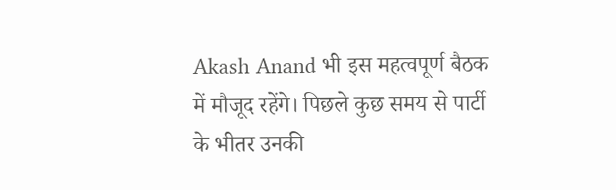Akash Anand भी इस महत्वपूर्ण बैठक में मौजूद रहेंगे। पिछले कुछ समय से पार्टी के भीतर उनकी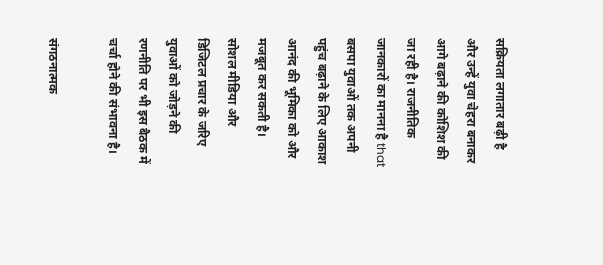सक्रियता लगातार बढ़ी है और उन्हें युवा चेहरा बनाकर आगे बढ़ाने की कोशिश की जा रही है। राजनीतिक जानकारों का मानना है that बसपा युवाओं तक अपनी पहुंच बढ़ाने के लिए आकाश आनंद की भूमिका को और मजबूत कर सकती है। सोशल मीडिया और डिजिटल प्रचार के जरिए युवाओं को जोड़ने की रणनीति पर भी इस बैठक में चर्चा होने की संभावना है।

संगठनात्मक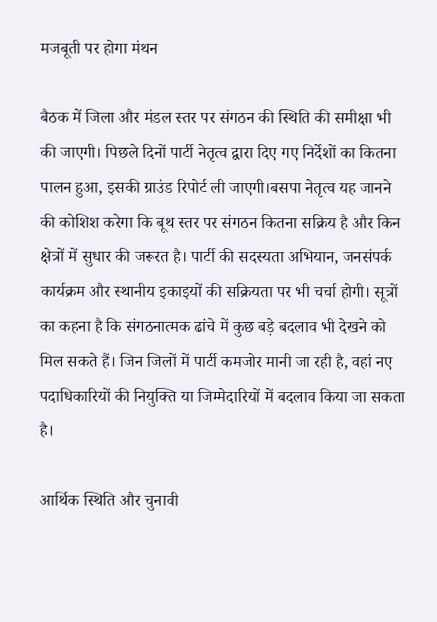मजबूती पर होगा मंथन

बैठक में जिला और मंडल स्तर पर संगठन की स्थिति की समीक्षा भी की जाएगी। पिछले दिनों पार्टी नेतृत्व द्वारा दिए गए निर्देशों का कितना पालन हुआ, इसकी ग्राउंड रिपोर्ट ली जाएगी।बसपा नेतृत्व यह जानने की कोशिश करेगा कि बूथ स्तर पर संगठन कितना सक्रिय है और किन क्षेत्रों में सुधार की जरूरत है। पार्टी की सदस्यता अभियान, जनसंपर्क कार्यक्रम और स्थानीय इकाइयों की सक्रियता पर भी चर्चा होगी। सूत्रों का कहना है कि संगठनात्मक ढांचे में कुछ बड़े बदलाव भी देखने को मिल सकते हैं। जिन जिलों में पार्टी कमजोर मानी जा रही है, वहां नए पदाधिकारियों की नियुक्ति या जिम्मेदारियों में बदलाव किया जा सकता है।

आर्थिक स्थिति और चुनावी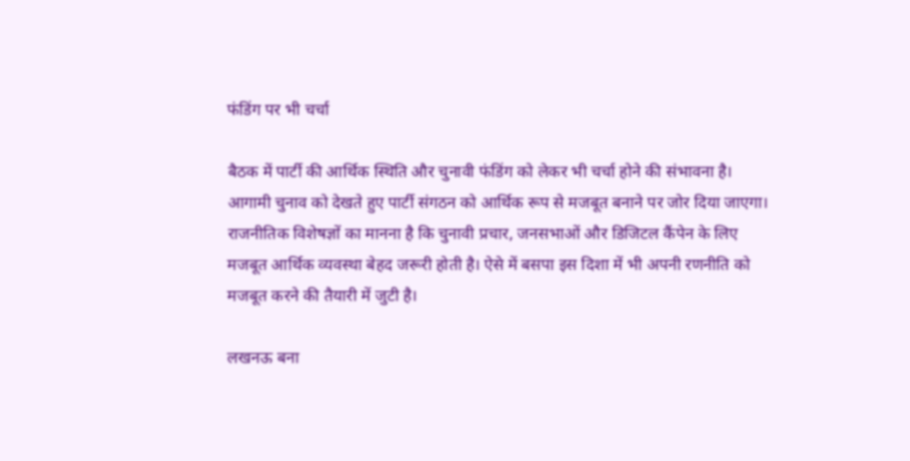फंडिंग पर भी चर्चा

बैठक में पार्टी की आर्थिक स्थिति और चुनावी फंडिंग को लेकर भी चर्चा होने की संभावना है। आगामी चुनाव को देखते हुए पार्टी संगठन को आर्थिक रूप से मजबूत बनाने पर जोर दिया जाएगा। राजनीतिक विशेषज्ञों का मानना है कि चुनावी प्रचार, जनसभाओं और डिजिटल कैंपेन के लिए मजबूत आर्थिक व्यवस्था बेहद जरूरी होती है। ऐसे में बसपा इस दिशा में भी अपनी रणनीति को मजबूत करने की तैयारी में जुटी है।

लखनऊ बना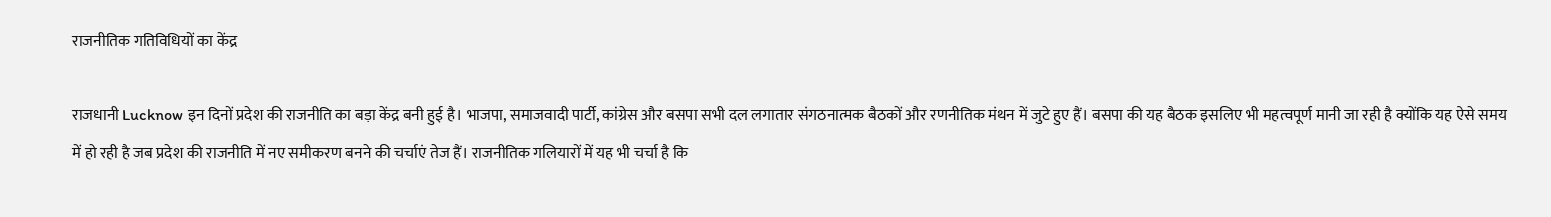राजनीतिक गतिविधियों का केंद्र

राजधानी Lucknow इन दिनों प्रदेश की राजनीति का बड़ा केंद्र बनी हुई है। भाजपा, समाजवादी पार्टी, कांग्रेस और बसपा सभी दल लगातार संगठनात्मक बैठकों और रणनीतिक मंथन में जुटे हुए हैं। बसपा की यह बैठक इसलिए भी महत्वपूर्ण मानी जा रही है क्योंकि यह ऐसे समय में हो रही है जब प्रदेश की राजनीति में नए समीकरण बनने की चर्चाएं तेज हैं। राजनीतिक गलियारों में यह भी चर्चा है कि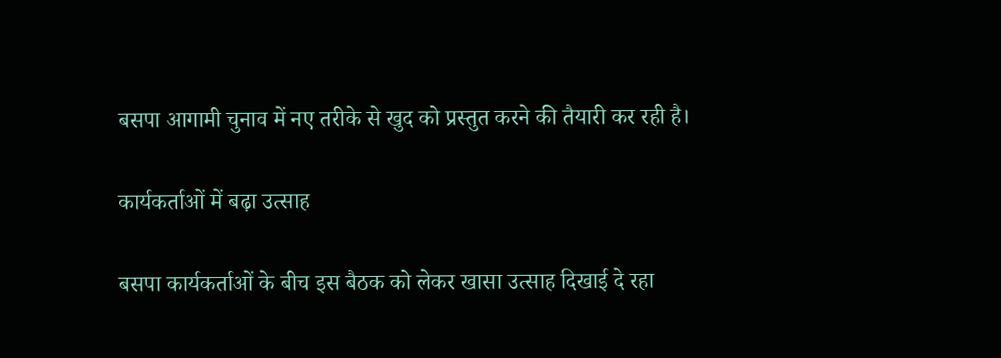बसपा आगामी चुनाव में नए तरीके से खुद को प्रस्तुत करने की तैयारी कर रही है।

कार्यकर्ताओं में बढ़ा उत्साह

बसपा कार्यकर्ताओं के बीच इस बैठक को लेकर खासा उत्साह दिखाई दे रहा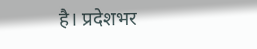है। प्रदेशभर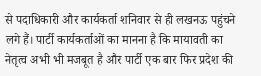से पदाधिकारी और कार्यकर्ता शनिवार से ही लखनऊ पहुंचने लगे हैं। पार्टी कार्यकर्ताओं का मानना है कि मायावती का नेतृत्व अभी भी मजबूत है और पार्टी एक बार फिर प्रदेश की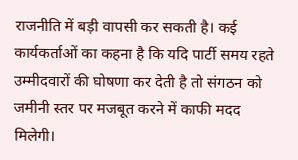राजनीति में बड़ी वापसी कर सकती है। कई कार्यकर्ताओं का कहना है कि यदि पार्टी समय रहते उम्मीदवारों की घोषणा कर देती है तो संगठन को जमीनी स्तर पर मजबूत करने में काफी मदद मिलेगी।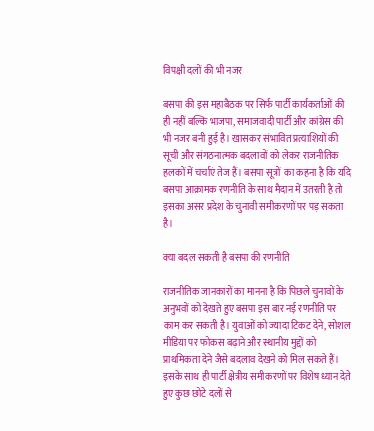विपक्षी दलों की भी नजर

बसपा की इस महाबैठक पर सिर्फ पार्टी कार्यकर्ताओं की ही नहीं बल्कि भाजपा, समाजवादी पार्टी और कांग्रेस की भी नजर बनी हुई है। खासकर संभावित प्रत्याशियों की सूची और संगठनात्मक बदलावों को लेकर राजनीतिक हलकों में चर्चाएं तेज हैं। बसपा सूत्रों  का कहना है कि यदि बसपा आक्रामक रणनीति के साथ मैदान में उतरती है तो इसका असर प्रदेश के चुनावी समीकरणों पर पड़ सकता है।

क्या बदल सकती है बसपा की रणनीति

राजनीतिक जानकारों का मानना है कि पिछले चुनावों के अनुभवों को देखते हुए बसपा इस बार नई रणनीति पर काम कर सकती है। युवाओं को ज्यादा टिकट देने, सोशल मीडिया पर फोकस बढ़ाने और स्थानीय मुद्दों को प्राथमिकता देने जैसे बदलाव देखने को मिल सकते हैं। इसके साथ ही पार्टी क्षेत्रीय समीकरणों पर विशेष ध्यान देते हुए कुछ छोटे दलों से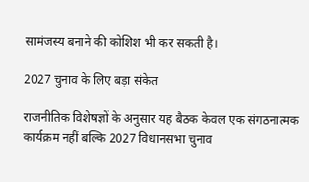सामंजस्य बनाने की कोशिश भी कर सकती है।

2027 चुनाव के लिए बड़ा संकेत

राजनीतिक विशेषज्ञों के अनुसार यह बैठक केवल एक संगठनात्मक कार्यक्रम नहीं बल्कि 2027 विधानसभा चुनाव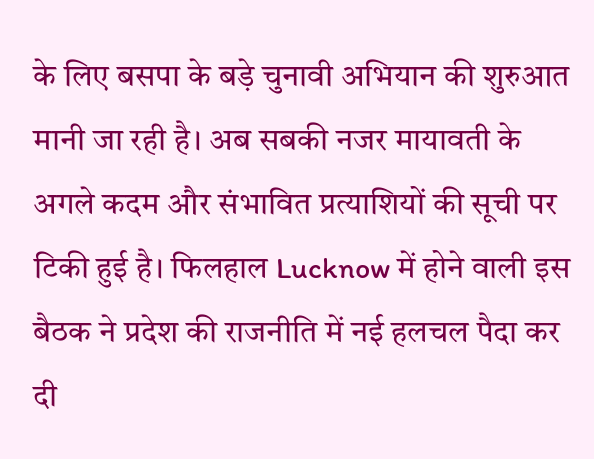के लिए बसपा के बड़े चुनावी अभियान की शुरुआत मानी जा रही है। अब सबकी नजर मायावती के अगले कदम और संभावित प्रत्याशियों की सूची पर टिकी हुई है। फिलहाल Lucknow में होने वाली इस बैठक ने प्रदेश की राजनीति में नई हलचल पैदा कर दी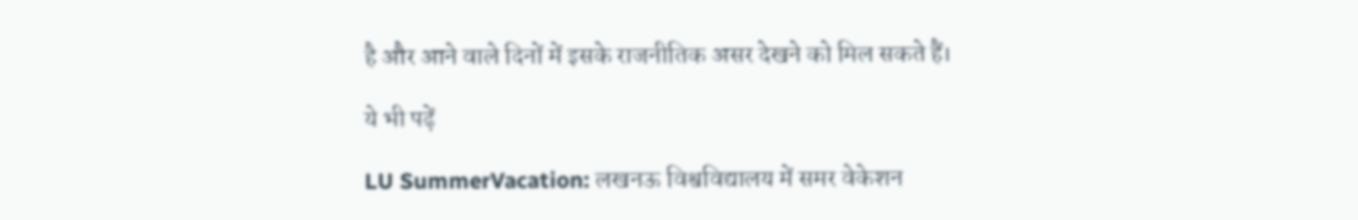है और आने वाले दिनों में इसके राजनीतिक असर देखने को मिल सकते हैं।

ये भी पढ़ें

LU SummerVacation: लखनऊ विश्वविद्यालय में समर वेकेशन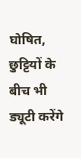घोषित, छुट्टियों के बीच भी ड्यूटी करेंगे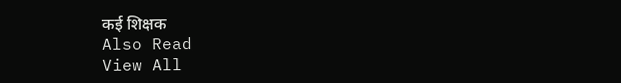कई शिक्षक
Also Read
View All